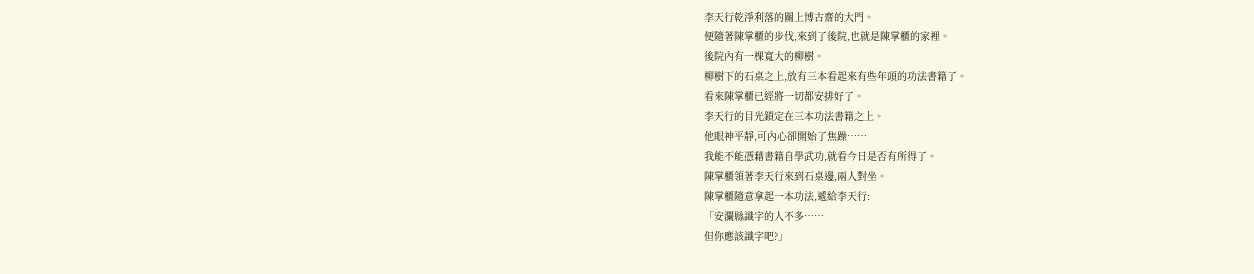李天行乾淨利落的關上博古齋的大門。
便隨著陳掌櫃的步伐,來到了後院,也就是陳掌櫃的家裡。
後院內有一棵寬大的柳樹。
柳樹下的石桌之上,放有三本看起來有些年頭的功法書籍了。
看來陳掌櫃已經將一切都安排好了。
李天行的目光鎖定在三本功法書籍之上。
他眼神平靜,可內心卻開始了焦躁……
我能不能憑藉書籍自學武功,就看今日是否有所得了。
陳掌櫃領著李天行來到石桌邊,兩人對坐。
陳掌櫃隨意拿起一本功法,遞給李天行:
「安瀾縣識字的人不多……
但你應該識字吧?」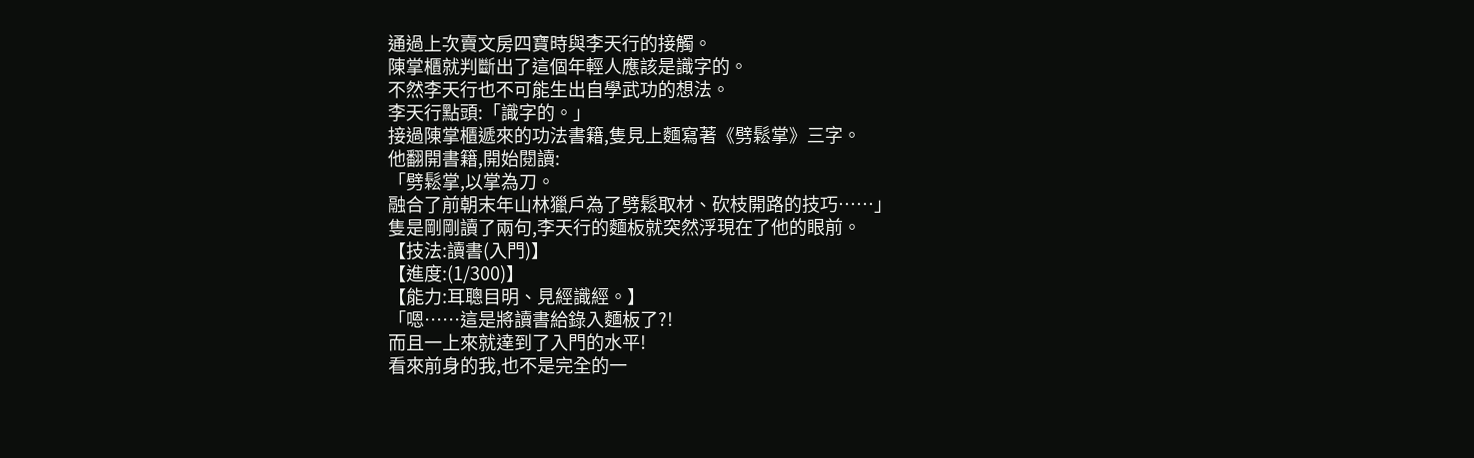通過上次賣文房四寶時與李天行的接觸。
陳掌櫃就判斷出了這個年輕人應該是識字的。
不然李天行也不可能生出自學武功的想法。
李天行點頭:「識字的。」
接過陳掌櫃遞來的功法書籍,隻見上麵寫著《劈鬆掌》三字。
他翻開書籍,開始閱讀:
「劈鬆掌,以掌為刀。
融合了前朝末年山林獵戶為了劈鬆取材、砍枝開路的技巧……」
隻是剛剛讀了兩句,李天行的麵板就突然浮現在了他的眼前。
【技法:讀書(入門)】
【進度:(1/300)】
【能力:耳聰目明、見經識經。】
「嗯……這是將讀書給錄入麵板了?!
而且一上來就達到了入門的水平!
看來前身的我,也不是完全的一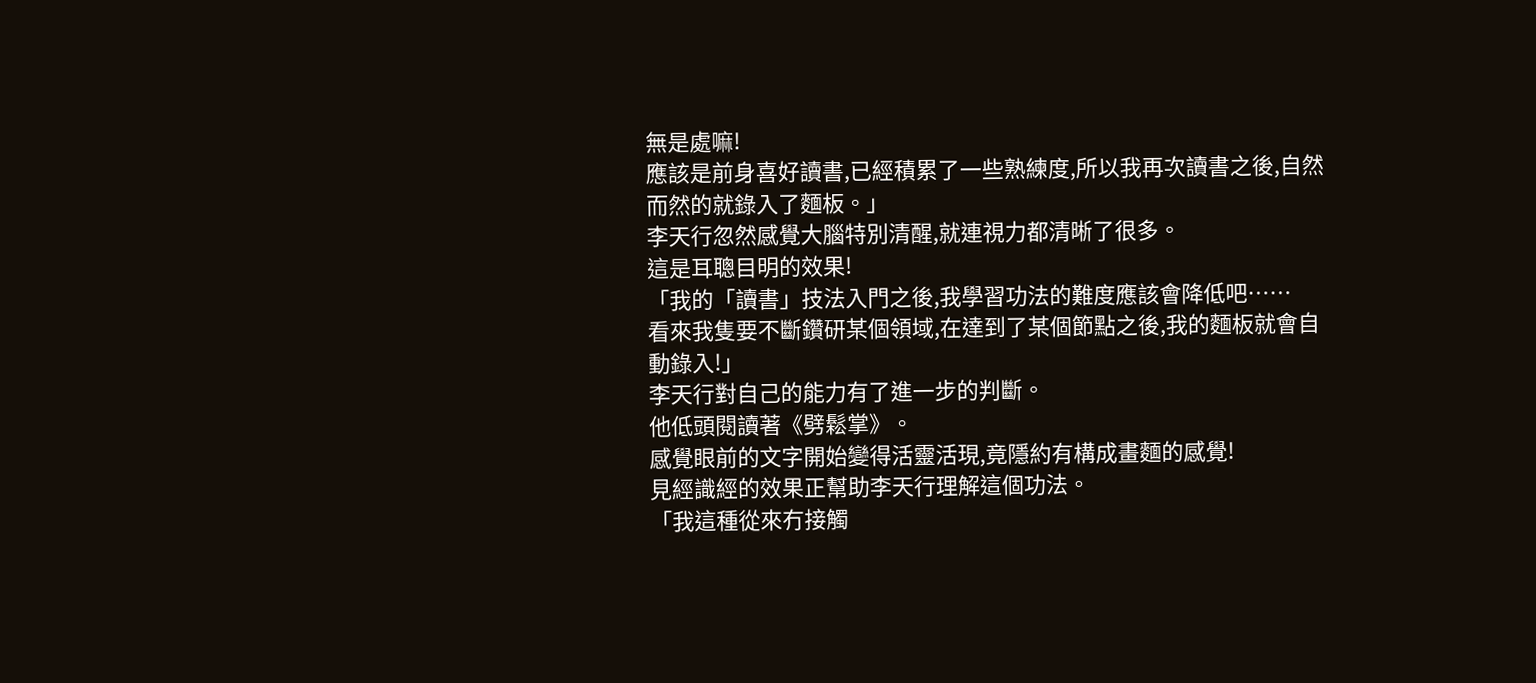無是處嘛!
應該是前身喜好讀書,已經積累了一些熟練度,所以我再次讀書之後,自然而然的就錄入了麵板。」
李天行忽然感覺大腦特別清醒,就連視力都清晰了很多。
這是耳聰目明的效果!
「我的「讀書」技法入門之後,我學習功法的難度應該會降低吧……
看來我隻要不斷鑽研某個領域,在達到了某個節點之後,我的麵板就會自動錄入!」
李天行對自己的能力有了進一步的判斷。
他低頭閱讀著《劈鬆掌》。
感覺眼前的文字開始變得活靈活現,竟隱約有構成畫麵的感覺!
見經識經的效果正幫助李天行理解這個功法。
「我這種從來冇接觸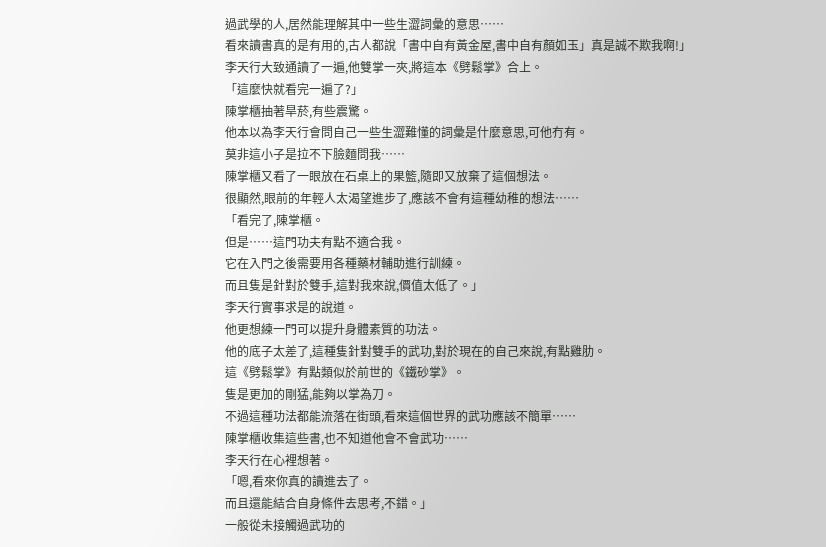過武學的人,居然能理解其中一些生澀詞彙的意思……
看來讀書真的是有用的,古人都說「書中自有黃金屋,書中自有顏如玉」真是誠不欺我啊!」
李天行大致通讀了一遍,他雙掌一夾,將這本《劈鬆掌》合上。
「這麼快就看完一遍了?」
陳掌櫃抽著旱菸,有些震驚。
他本以為李天行會問自己一些生澀難懂的詞彙是什麼意思,可他冇有。
莫非這小子是拉不下臉麵問我……
陳掌櫃又看了一眼放在石桌上的果籃,隨即又放棄了這個想法。
很顯然,眼前的年輕人太渴望進步了,應該不會有這種幼稚的想法……
「看完了,陳掌櫃。
但是……這門功夫有點不適合我。
它在入門之後需要用各種藥材輔助進行訓練。
而且隻是針對於雙手,這對我來說,價值太低了。」
李天行實事求是的說道。
他更想練一門可以提升身體素質的功法。
他的底子太差了,這種隻針對雙手的武功,對於現在的自己來說,有點雞肋。
這《劈鬆掌》有點類似於前世的《鐵砂掌》。
隻是更加的剛猛,能夠以掌為刀。
不過這種功法都能流落在街頭,看來這個世界的武功應該不簡單……
陳掌櫃收集這些書,也不知道他會不會武功……
李天行在心裡想著。
「嗯,看來你真的讀進去了。
而且還能結合自身條件去思考,不錯。」
一般從未接觸過武功的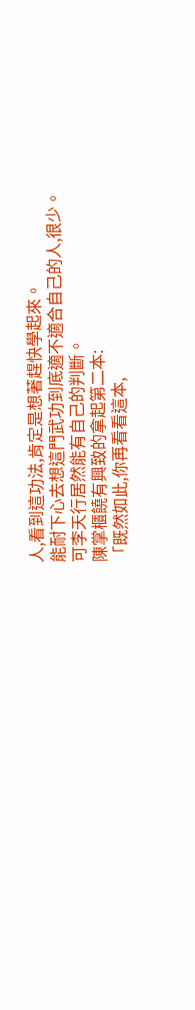人,看到這功法,肯定是想著趕快學起來。
能耐下心去想這門武功到底適不適合自己的人,很少。
可李天行居然能有自己的判斷。
陳掌櫃饒有興致的拿起第二本:
「既然如此,你再看看這本,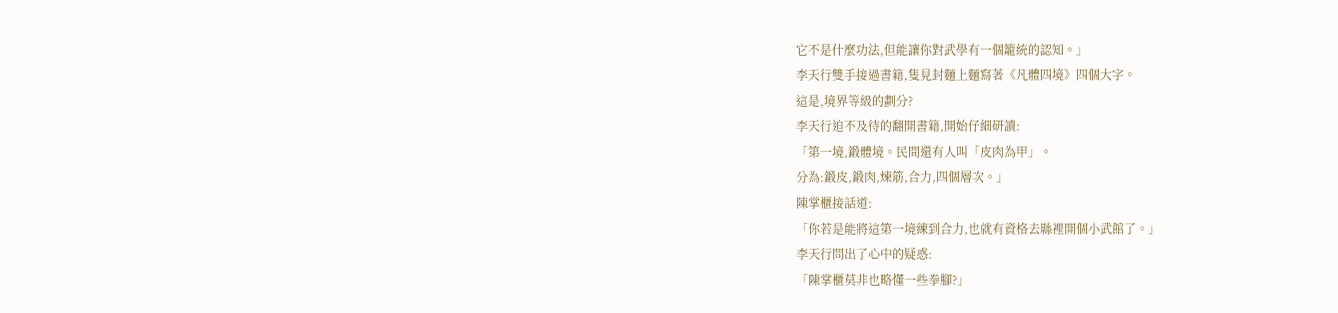它不是什麼功法,但能讓你對武學有一個籠統的認知。」
李天行雙手接過書籍,隻見封麵上麵寫著《凡體四境》四個大字。
這是,境界等級的劃分?
李天行迫不及待的翻開書籍,開始仔細研讀:
「第一境,鍛體境。民間還有人叫「皮肉為甲」。
分為:鍛皮,鍛肉,煉筋,合力,四個層次。」
陳掌櫃接話道:
「你若是能將這第一境練到合力,也就有資格去縣裡開個小武館了。」
李天行問出了心中的疑惑:
「陳掌櫃莫非也略懂一些拳腳?」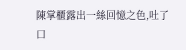陳掌櫃露出一絲回憶之色,吐了口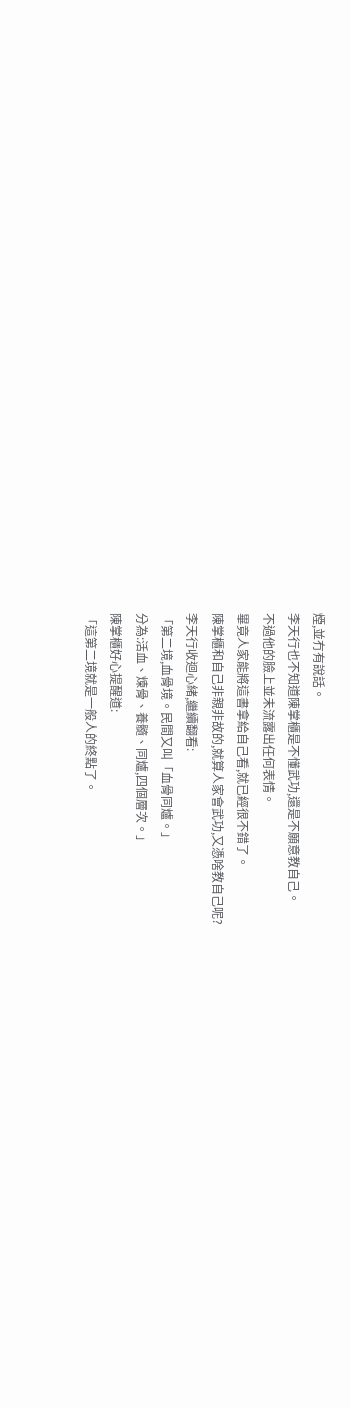煙,並冇有說話。
李天行也不知道陳掌櫃是不懂武功,還是不願意教自己。
不過他的臉上並未流露出任何表情。
畢竟人家能將這書拿給自己看,就已經很不錯了。
陳掌櫃和自己非親非故的,就算人家會武功,又憑啥教自己呢?
李天行收迴心緒,繼續翻看:
「第二境,血骨境。民間又叫「血骨同爐。」
分為:活血、煉骨、養髓、同爐,四個層次。」
陳掌櫃好心提醒道:
「這第二境就是一般人的終點了。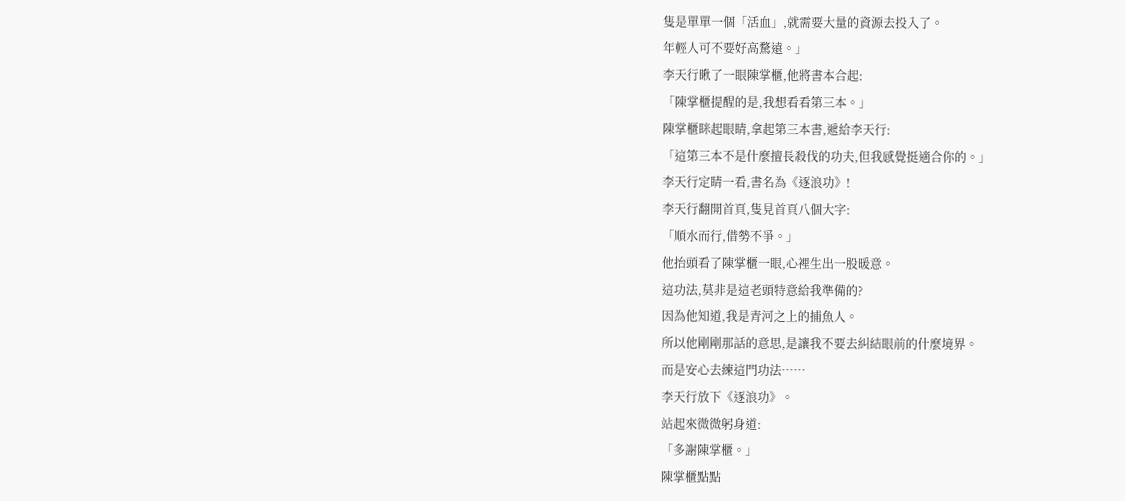隻是單單一個「活血」,就需要大量的資源去投入了。
年輕人可不要好高騖遠。」
李天行瞅了一眼陳掌櫃,他將書本合起:
「陳掌櫃提醒的是,我想看看第三本。」
陳掌櫃眯起眼睛,拿起第三本書,遞給李天行:
「這第三本不是什麼擅長殺伐的功夫,但我感覺挺適合你的。」
李天行定睛一看,書名為《逐浪功》!
李天行翻開首頁,隻見首頁八個大字:
「順水而行,借勢不爭。」
他抬頭看了陳掌櫃一眼,心裡生出一股暖意。
這功法,莫非是這老頭特意給我準備的?
因為他知道,我是青河之上的捕魚人。
所以他剛剛那話的意思,是讓我不要去糾結眼前的什麼境界。
而是安心去練這門功法……
李天行放下《逐浪功》。
站起來微微躬身道:
「多謝陳掌櫃。」
陳掌櫃點點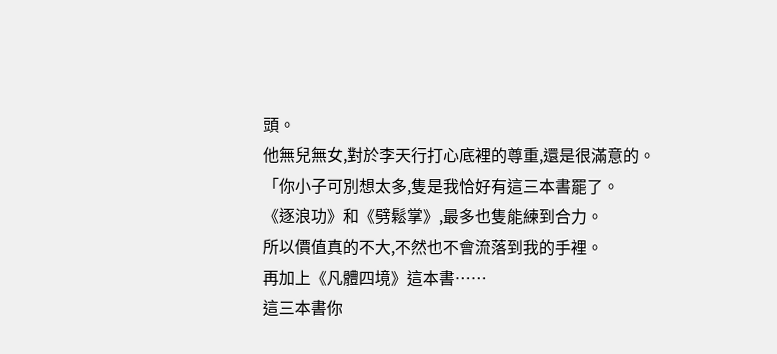頭。
他無兒無女,對於李天行打心底裡的尊重,還是很滿意的。
「你小子可別想太多,隻是我恰好有這三本書罷了。
《逐浪功》和《劈鬆掌》,最多也隻能練到合力。
所以價值真的不大,不然也不會流落到我的手裡。
再加上《凡體四境》這本書……
這三本書你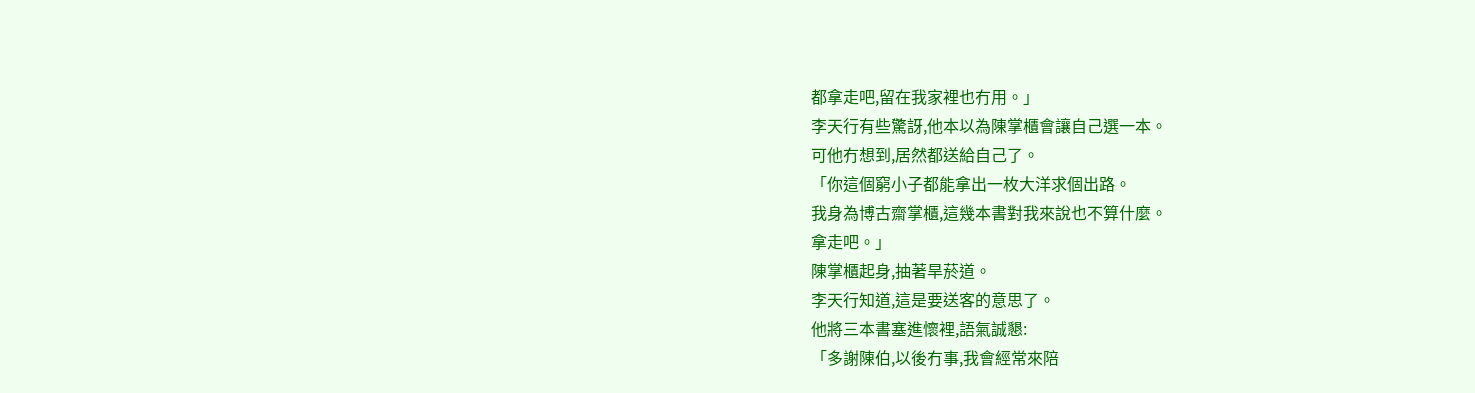都拿走吧,留在我家裡也冇用。」
李天行有些驚訝,他本以為陳掌櫃會讓自己選一本。
可他冇想到,居然都送給自己了。
「你這個窮小子都能拿出一枚大洋求個出路。
我身為博古齋掌櫃,這幾本書對我來說也不算什麼。
拿走吧。」
陳掌櫃起身,抽著旱菸道。
李天行知道,這是要送客的意思了。
他將三本書塞進懷裡,語氣誠懇:
「多謝陳伯,以後冇事,我會經常來陪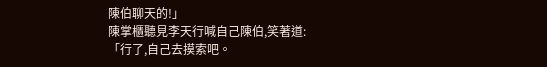陳伯聊天的!」
陳掌櫃聽見李天行喊自己陳伯,笑著道:
「行了,自己去摸索吧。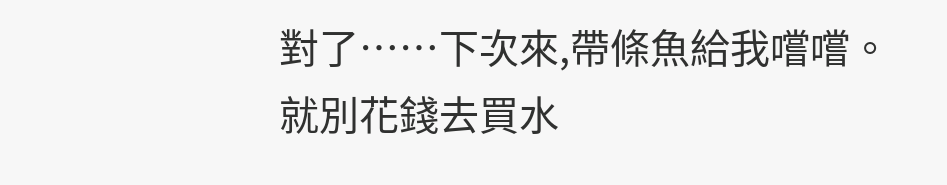對了……下次來,帶條魚給我嚐嚐。
就別花錢去買水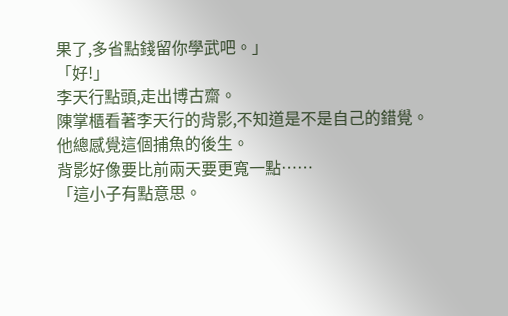果了,多省點錢留你學武吧。」
「好!」
李天行點頭,走出博古齋。
陳掌櫃看著李天行的背影,不知道是不是自己的錯覺。
他總感覺這個捕魚的後生。
背影好像要比前兩天要更寬一點……
「這小子有點意思。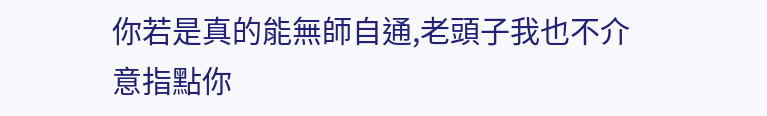你若是真的能無師自通,老頭子我也不介意指點你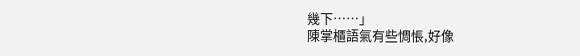幾下……」
陳掌櫃語氣有些惆悵,好像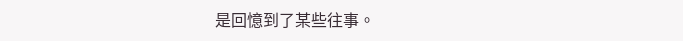是回憶到了某些往事。